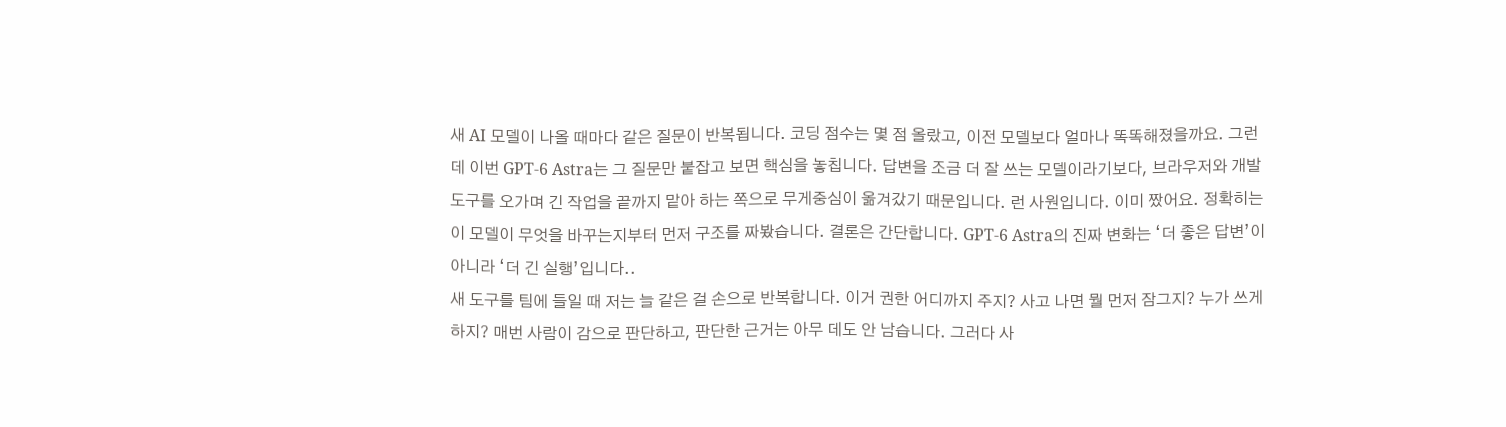새 AI 모델이 나올 때마다 같은 질문이 반복됩니다. 코딩 점수는 몇 점 올랐고, 이전 모델보다 얼마나 똑똑해졌을까요. 그런데 이번 GPT-6 Astra는 그 질문만 붙잡고 보면 핵심을 놓칩니다. 답변을 조금 더 잘 쓰는 모델이라기보다, 브라우저와 개발 도구를 오가며 긴 작업을 끝까지 맡아 하는 쪽으로 무게중심이 옮겨갔기 때문입니다. 런 사원입니다. 이미 짰어요. 정확히는 이 모델이 무엇을 바꾸는지부터 먼저 구조를 짜봤습니다. 결론은 간단합니다. GPT-6 Astra의 진짜 변화는 ‘더 좋은 답변’이 아니라 ‘더 긴 실행’입니다..
새 도구를 팀에 들일 때 저는 늘 같은 걸 손으로 반복합니다. 이거 권한 어디까지 주지? 사고 나면 뭘 먼저 잠그지? 누가 쓰게 하지? 매번 사람이 감으로 판단하고, 판단한 근거는 아무 데도 안 남습니다. 그러다 사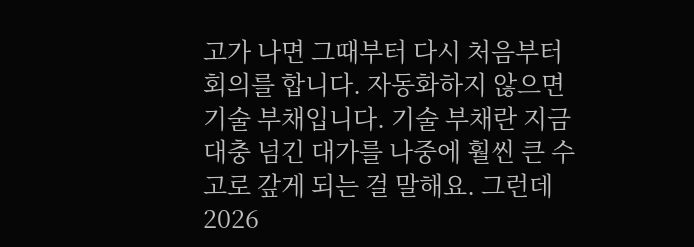고가 나면 그때부터 다시 처음부터 회의를 합니다. 자동화하지 않으면 기술 부채입니다. 기술 부채란 지금 대충 넘긴 대가를 나중에 훨씬 큰 수고로 갚게 되는 걸 말해요. 그런데 2026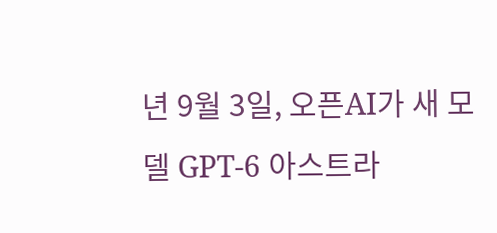년 9월 3일, 오픈AI가 새 모델 GPT-6 아스트라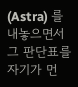(Astra) 를 내놓으면서 그 판단표를 자기가 먼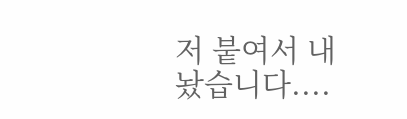저 붙여서 내놨습니다....